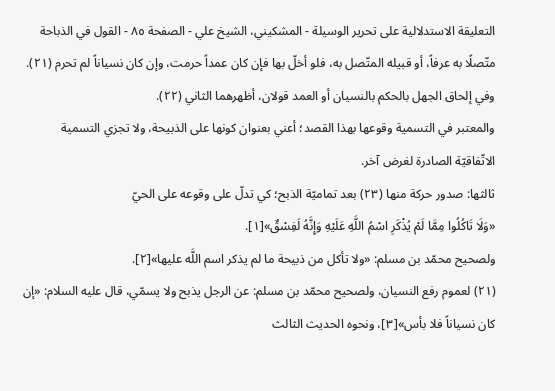التعليقة الاستدلالية على تحرير الوسيلة - المشكيني، الشيخ علي - الصفحة ٨٥ - القول في الذباحة
متّصلًا به عرفاً، أو قبيله المتّصل به، فلو أخلّ بها فإن كان عمداً حرمت، وإن كان نسياناً لم تحرم (٢١). وفي إلحاق الجهل بالحكم بالنسيان أو العمد قولان، أظهرهما الثاني (٢٢).
والمعتبر في التسمية وقوعها بهذا القصد؛ أعني بعنوان كونها على الذبيحة، ولا تجزي التسمية الاتّفاقيّة الصادرة لغرض آخر.
ثالثها: صدور حركة منها (٢٣) بعد تماميّة الذبح؛ كي تدلّ على وقوعه على الحيّ
«وَلَا تَاكُلُوا مِمَّا لَمْ يُذْكَرِ اسْمُ اللَّهِ عَلَيْهِ وَإِنَّهُ لَفِسْقٌ»[١].
ولصحيح محمّد بن مسلم: «ولا تأكل من ذبيحة ما لم يذكر اسم اللَّه عليها»[٢].
(٢١) لعموم رفع النسيان، ولصحيح محمّد بن مسلم: عن الرجل يذبح ولا يسمّي، قال عليه السلام: «إن كان نسياناً فلا بأس»[٣]، ونحوه الحديث الثالث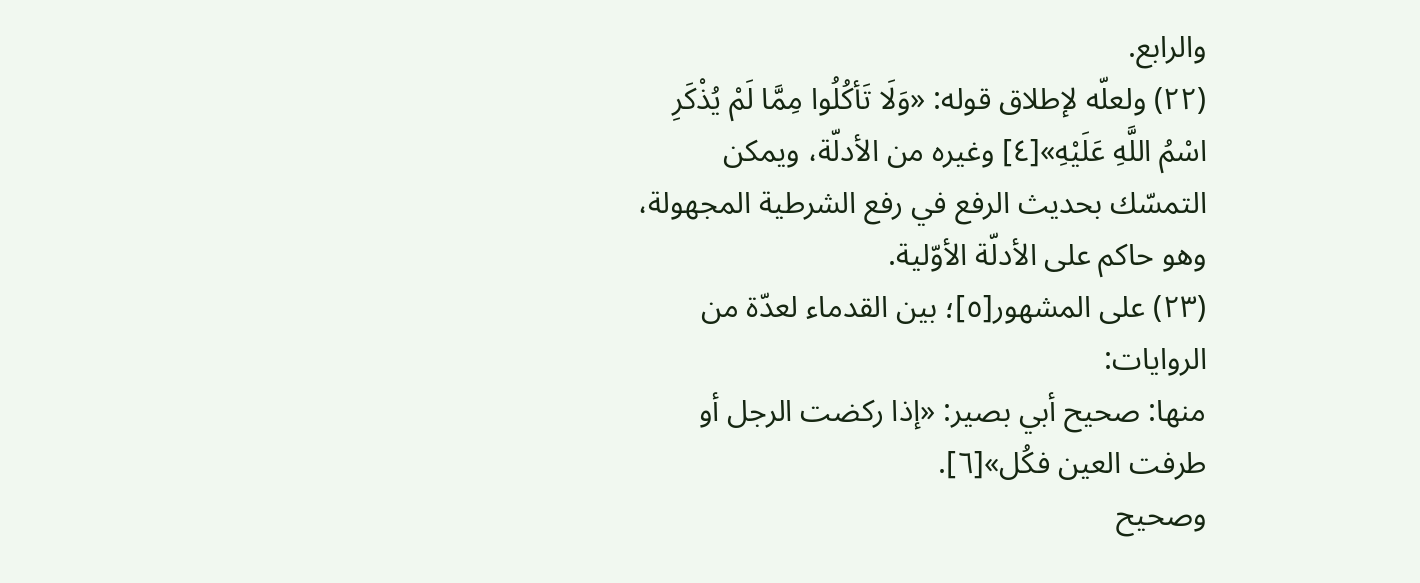والرابع.
(٢٢) ولعلّه لإطلاق قوله: «وَلَا تَأكُلُوا مِمَّا لَمْ يُذْكَرِ اسْمُ اللَّهِ عَلَيْهِ»[٤] وغيره من الأدلّة، ويمكن التمسّك بحديث الرفع في رفع الشرطية المجهولة، وهو حاكم على الأدلّة الأوّلية.
(٢٣) على المشهور[٥]؛ بين القدماء لعدّة من الروايات:
منها: صحيح أبي بصير: «إذا ركضت الرجل أو طرفت العين فكُل»[٦].
وصحيح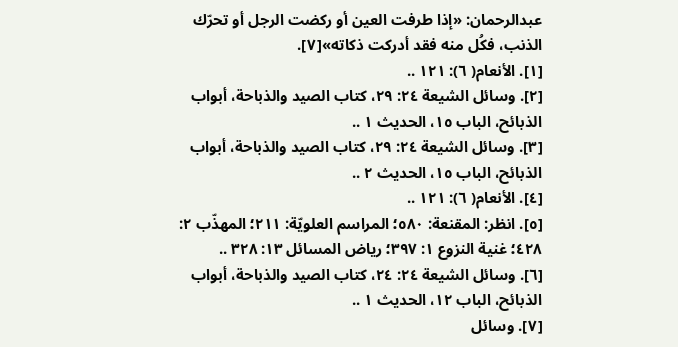عبدالرحمان: «إذا طرفت العين أو ركضت الرجل أو تحرّك الذنب، فكُل منه فقد أدركت ذكاته»[٧].
[١]. الأنعام( ٦): ١٢١ ..
[٢]. وسائل الشيعة ٢٤: ٢٩، كتاب الصيد والذباحة، أبواب الذبائح، الباب ١٥، الحديث ١ ..
[٣]. وسائل الشيعة ٢٤: ٢٩، كتاب الصيد والذباحة، أبواب الذبائح، الباب ١٥، الحديث ٢ ..
[٤]. الأنعام( ٦): ١٢١ ..
[٥]. انظر: المقنعة: ٥٨٠؛ المراسم العلويّة: ٢١١؛ المهذّب ٢: ٤٢٨؛ غنية النزوع ١: ٣٩٧؛ رياض المسائل ١٣: ٣٢٨ ..
[٦]. وسائل الشيعة ٢٤: ٢٤، كتاب الصيد والذباحة، أبواب الذبائح، الباب ١٢، الحديث ١ ..
[٧]. وسائل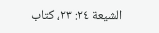الشيعة ٢٤: ٢٣، كتاب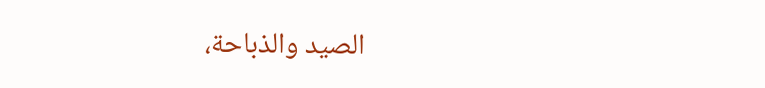الصيد والذباحة،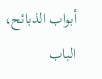أبواب الذبائح، الباب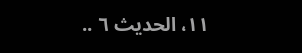١١، الحديث ٦ ..